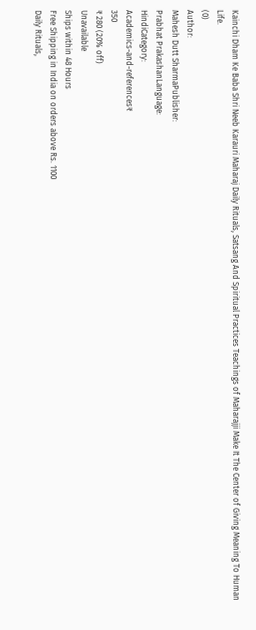Kainchi Dham Ke Baba Shri Neeb Karauri Maharaj Daily Rituals, Satsang And Spiritual Practices Teachings of Maharajji Make It The Center of Giving Meaning To Human Life.
(0)
Author:
Mahesh Dutt SharmaPublisher:
Prabhat PrakashanLanguage:
HindiCategory:
Academics-and-references₹
350
₹ 280 (20% off)
Unavailable
Ships within 48 Hours
Free Shipping in India on orders above Rs. 1100
Daily Rituals,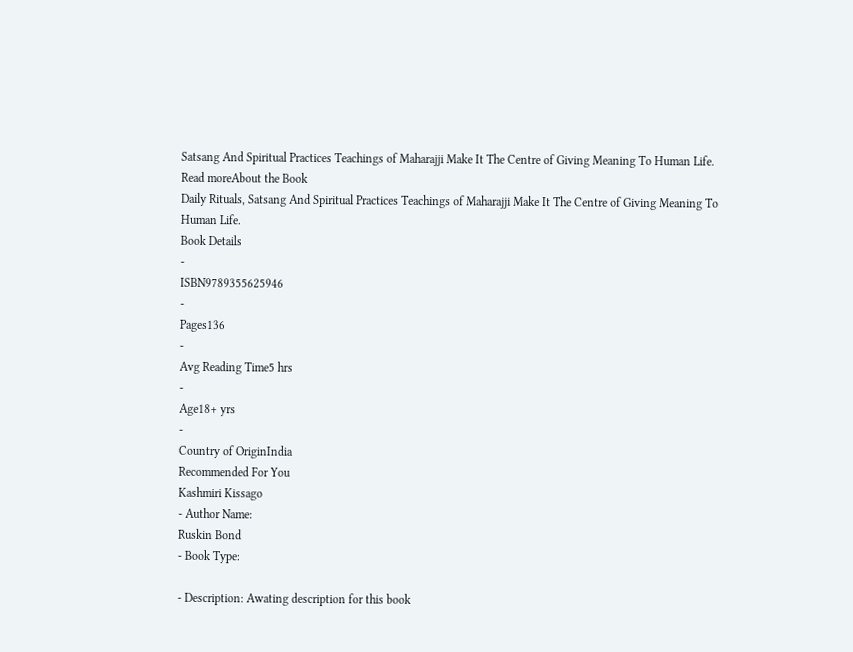Satsang And Spiritual Practices Teachings of Maharajji Make It The Centre of Giving Meaning To Human Life.
Read moreAbout the Book
Daily Rituals, Satsang And Spiritual Practices Teachings of Maharajji Make It The Centre of Giving Meaning To Human Life.
Book Details
-
ISBN9789355625946
-
Pages136
-
Avg Reading Time5 hrs
-
Age18+ yrs
-
Country of OriginIndia
Recommended For You
Kashmiri Kissago
- Author Name:
Ruskin Bond
- Book Type:

- Description: Awating description for this book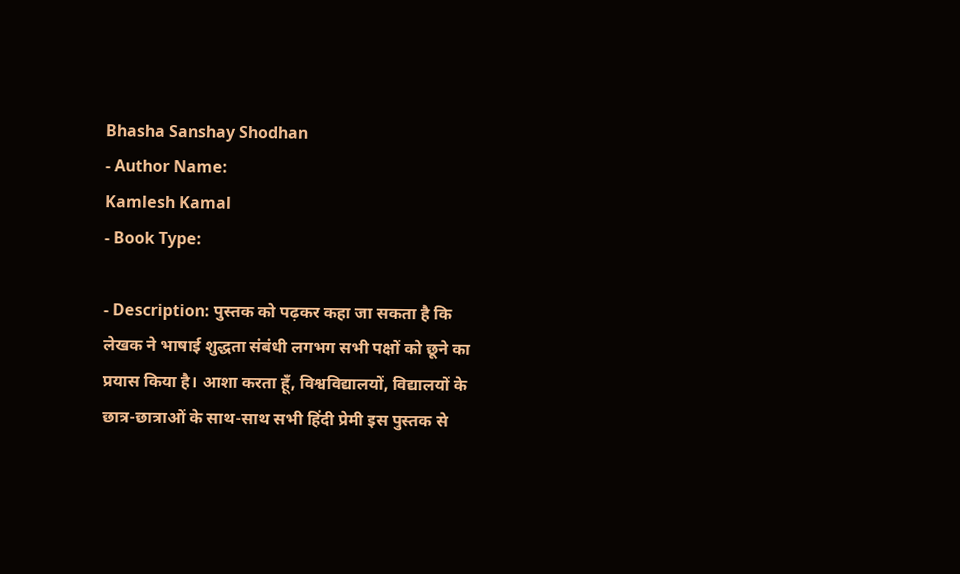Bhasha Sanshay Shodhan
- Author Name:
Kamlesh Kamal
- Book Type:

- Description: पुस्तक को पढ़कर कहा जा सकता है कि लेखक ने भाषाई शुद्धता संबंधी लगभग सभी पक्षों को छूने का प्रयास किया है। आशा करता हूँ, विश्वविद्यालयों, विद्यालयों के छात्र-छात्राओं के साथ-साथ सभी हिंदी प्रेमी इस पुस्तक से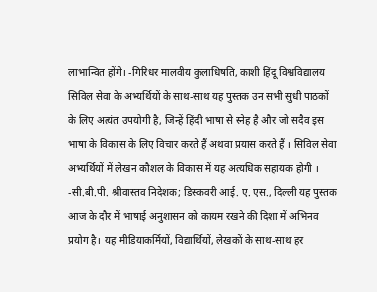लाभान्वित होंगे। -गिरिधर मालवीय कुलाधिषति, काशी हिंदू विश्वविद्यालय सिविल सेवा के अभ्यर्थियों के साथ-साथ यह पुस्तक उन सभी सुधी पाठकों के लिए अत्यंत उपयोगी है, जिन्हें हिंदी भाषा से स्नेह है और जो सदैव इस भाषा के विकास के लिए विचार करते हैं अथवा प्रयास करते हैं । सिविल सेवा अभ्यर्थियों में लेखन कौशल के विकास में यह अत्यधिक सहायक होगी । -सी.बी.पी. श्रीवास्तव निदेशक; डिस्कवरी आई. ए. एस., दिल्ली यह पुस्तक आज के दौर में भाषाई अनुशासन को कायम रखने की दिशा में अभिनव प्रयोग है। यह मीडियाकर्मियों, विद्यार्थियों, लेखकों के साथ-साथ हर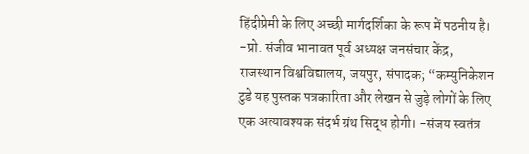हिंदीप्रेमी के लिए अच्छी मार्गदर्शिका के रूप में पठनीय है। -प्रो. संजीव भानावत पूर्व अध्यक्ष जनसंचार केंद्र, राजस्थान विश्वविद्यालय, जयपुर, संपादक; “कम्युनिकेशन टुडे यह पुस्तक पत्रकारिता और लेखन से जुड़े लोगों के लिए एक अत्यावश्यक संदर्भ ग्रंथ सिद्ध होगी। -संजय स्वतंत्र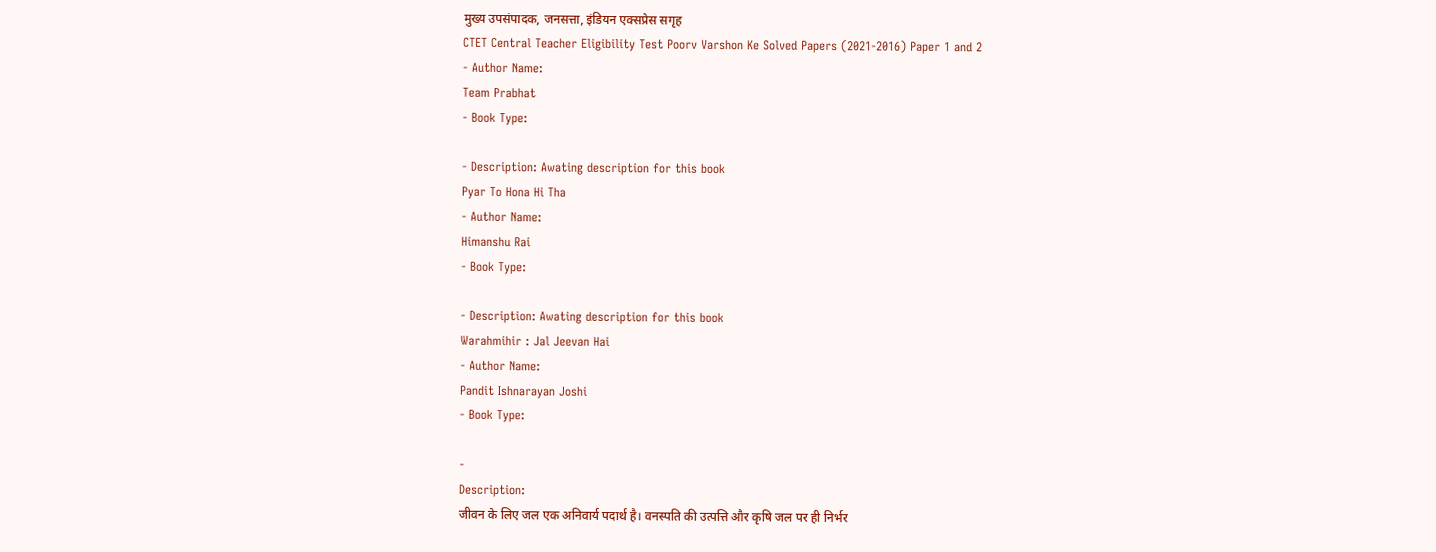मुख्य उपसंपादक, जनसत्ता, इंडियन एक्सप्रेस सगृह
CTET Central Teacher Eligibility Test Poorv Varshon Ke Solved Papers (2021-2016) Paper 1 and 2
- Author Name:
Team Prabhat
- Book Type:

- Description: Awating description for this book
Pyar To Hona Hi Tha
- Author Name:
Himanshu Rai
- Book Type:

- Description: Awating description for this book
Warahmihir : Jal Jeevan Hai
- Author Name:
Pandit Ishnarayan Joshi
- Book Type:

-
Description:
जीवन के लिए जल एक अनिवार्य पदार्थ है। वनस्पति की उत्पत्ति और कृषि जल पर ही निर्भर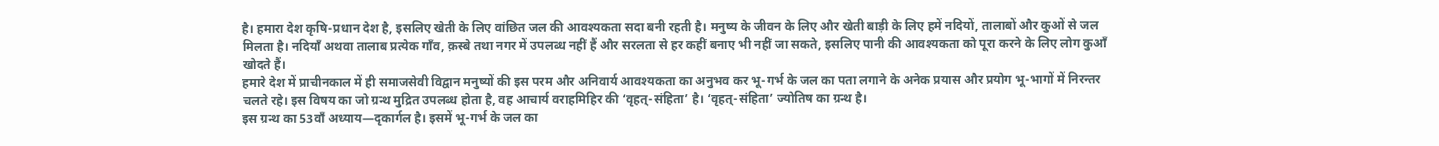है। हमारा देश कृषि-प्रधान देश है, इसलिए खेती के लिए वांछित जल की आवश्यकता सदा बनी रहती है। मनुष्य के जीवन के लिए और खेती बाड़ी के लिए हमें नदियों, तालाबों और कुओं से जल मिलता है। नदियाँ अथवा तालाब प्रत्येक गाँव, क़स्बे तथा नगर में उपलब्ध नहीं हैं और सरलता से हर कहीं बनाए भी नहीं जा सकते, इसलिए पानी की आवश्यकता को पूरा करने के लिए लोग कुआँ खोदते हैं।
हमारे देश में प्राचीनकाल में ही समाजसेवी विद्वान मनुष्यों की इस परम और अनिवार्य आवश्यकता का अनुभव कर भू-गर्भ के जल का पता लगाने के अनेक प्रयास और प्रयोग भू-भागों में निरन्तर चलते रहे। इस विषय का जो ग्रन्थ मुद्रित उपलब्ध होता है, वह आचार्य वराहमिहिर की ‘वृहत्-संहिता’ है। ‘वृहत्-संहिता’ ज्योतिष का ग्रन्थ है।
इस ग्रन्थ का 53वाँ अध्याय—दृकार्गल है। इसमें भू-गर्भ के जल का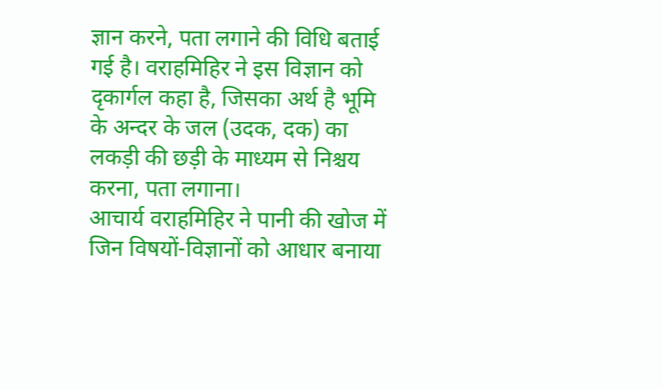ज्ञान करने, पता लगाने की विधि बताई गई है। वराहमिहिर ने इस विज्ञान को दृकार्गल कहा है, जिसका अर्थ है भूमि के अन्दर के जल (उदक, दक) का लकड़ी की छड़ी के माध्यम से निश्चय करना, पता लगाना।
आचार्य वराहमिहिर ने पानी की खोज में जिन विषयों-विज्ञानों को आधार बनाया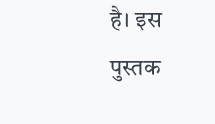है। इस पुस्तक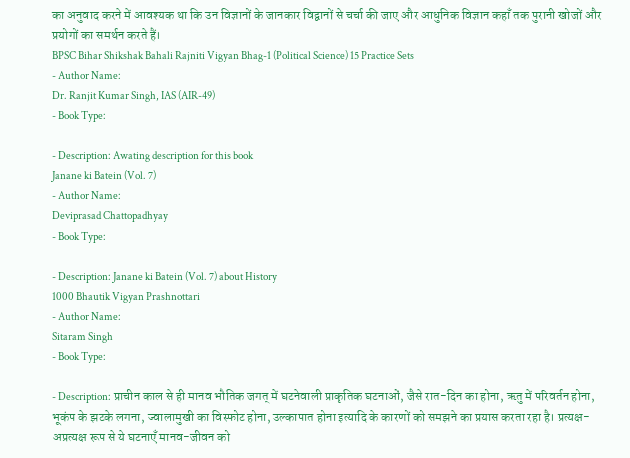का अनुवाद करने में आवश्यक था कि उन विज्ञानों के जानकार विद्वानों से चर्चा की जाए और आधुनिक विज्ञान कहाँ तक पुरानी खोजों और प्रयोगों का समर्थन करते हैं।
BPSC Bihar Shikshak Bahali Rajniti Vigyan Bhag-1 (Political Science) 15 Practice Sets
- Author Name:
Dr. Ranjit Kumar Singh, IAS (AIR-49)
- Book Type:

- Description: Awating description for this book
Janane ki Batein (Vol. 7)
- Author Name:
Deviprasad Chattopadhyay
- Book Type:

- Description: Janane ki Batein (Vol. 7) about History
1000 Bhautik Vigyan Prashnottari
- Author Name:
Sitaram Singh
- Book Type:

- Description: प्राचीन काल से ही मानव भौतिक जगत् में घटनेवाली प्राकृतिक घटनाओं, जैसे रात-दिन का होना, ऋतु में परिवर्तन होना, भूकंप के झटके लगना, ज्वालामुखी का विस्फोट होना, उल्कापात होना इत्यादि के कारणों को समझने का प्रयास करता रहा है। प्रत्यक्ष-अप्रत्यक्ष रूप से ये घटनाएँ मानव-जीवन को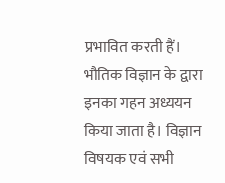प्रभावित करती हैं। भौतिक विज्ञान के द्वारा इनका गहन अध्ययन किया जाता है। विज्ञान विषयक एवं सभी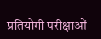प्रतियोगी परीक्षाओं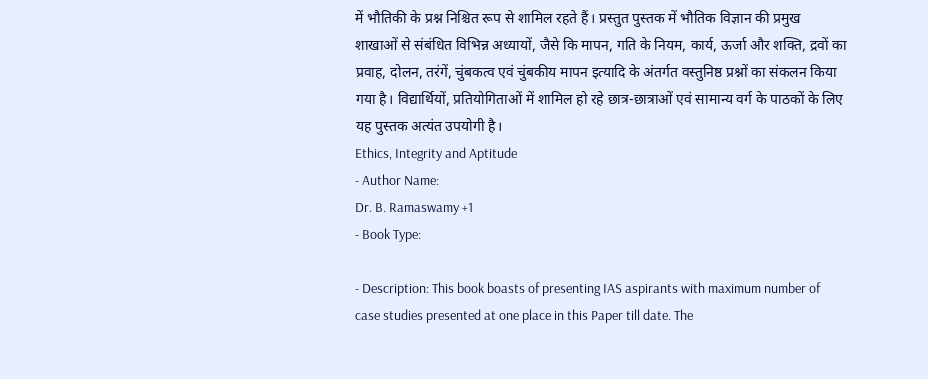में भौतिकी के प्रश्न निश्चित रूप से शामिल रहते हैं। प्रस्तुत पुस्तक में भौतिक विज्ञान की प्रमुख शाखाओं से संबंधित विभिन्न अध्यायों, जैसे कि मापन, गति के नियम, कार्य, ऊर्जा और शक्ति, द्रवों का प्रवाह, दोलन, तरंगें, चुंबकत्व एवं चुंबकीय मापन इत्यादि के अंतर्गत वस्तुनिष्ठ प्रश्नों का संकलन किया गया है। विद्यार्थियों, प्रतियोगिताओं में शामिल हो रहे छात्र-छात्राओं एवं सामान्य वर्ग के पाठकों के लिए यह पुस्तक अत्यंत उपयोगी है।
Ethics, Integrity and Aptitude
- Author Name:
Dr. B. Ramaswamy +1
- Book Type:

- Description: This book boasts of presenting IAS aspirants with maximum number of case studies presented at one place in this Paper till date. The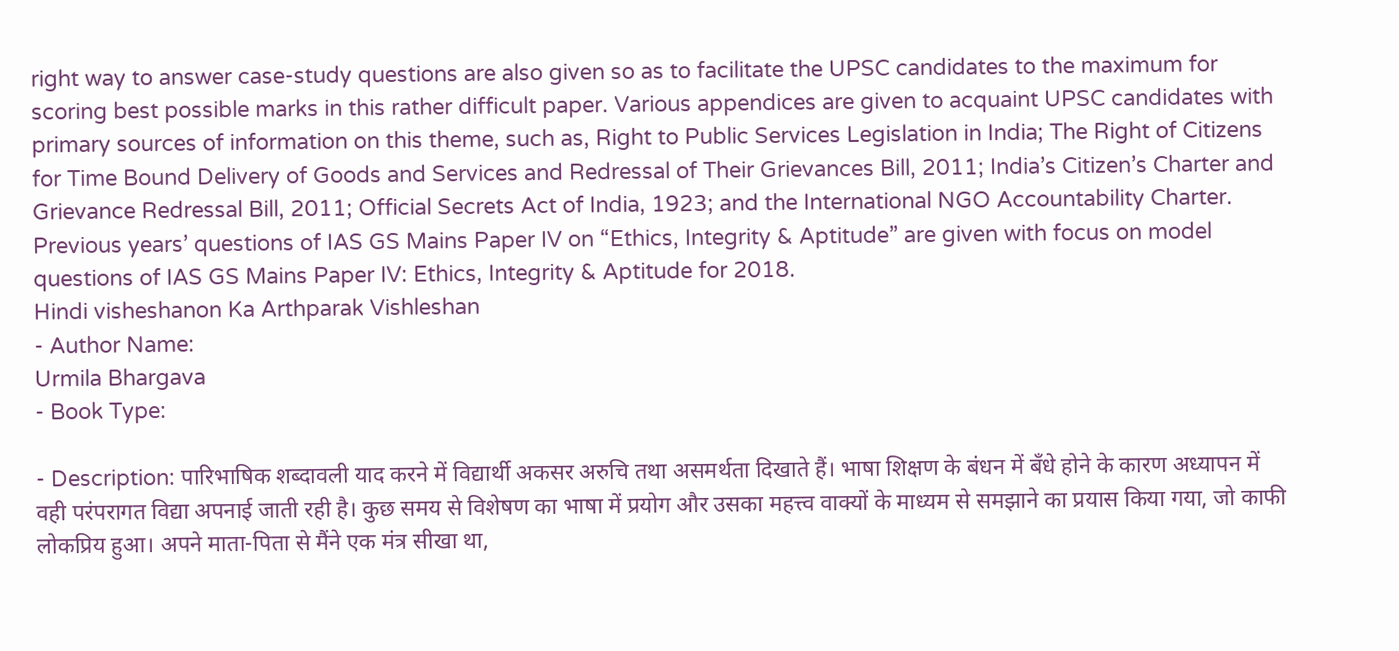right way to answer case-study questions are also given so as to facilitate the UPSC candidates to the maximum for scoring best possible marks in this rather difficult paper. Various appendices are given to acquaint UPSC candidates with primary sources of information on this theme, such as, Right to Public Services Legislation in India; The Right of Citizens for Time Bound Delivery of Goods and Services and Redressal of Their Grievances Bill, 2011; India’s Citizen’s Charter and Grievance Redressal Bill, 2011; Official Secrets Act of India, 1923; and the International NGO Accountability Charter. Previous years’ questions of IAS GS Mains Paper IV on “Ethics, Integrity & Aptitude” are given with focus on model questions of IAS GS Mains Paper IV: Ethics, Integrity & Aptitude for 2018.
Hindi visheshanon Ka Arthparak Vishleshan
- Author Name:
Urmila Bhargava
- Book Type:

- Description: पारिभाषिक शब्दावली याद करने में विद्यार्थी अकसर अरुचि तथा असमर्थता दिखाते हैं। भाषा शिक्षण के बंधन में बँधे होने के कारण अध्यापन में वही परंपरागत विद्या अपनाई जाती रही है। कुछ समय से विशेषण का भाषा में प्रयोग और उसका महत्त्व वाक्यों के माध्यम से समझाने का प्रयास किया गया, जो काफी लोकप्रिय हुआ। अपने माता-पिता से मैंने एक मंत्र सीखा था,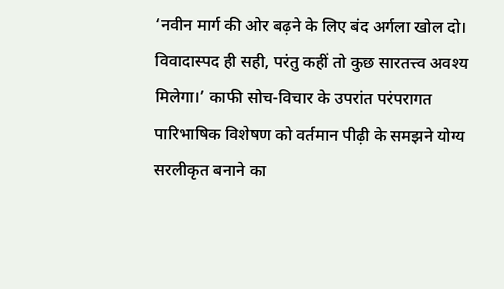‘नवीन मार्ग की ओर बढ़ने के लिए बंद अर्गला खोल दो। विवादास्पद ही सही, परंतु कहीं तो कुछ सारतत्त्व अवश्य मिलेगा।’ काफी सोच-विचार के उपरांत परंपरागत पारिभाषिक विशेषण को वर्तमान पीढ़ी के समझने योग्य सरलीकृत बनाने का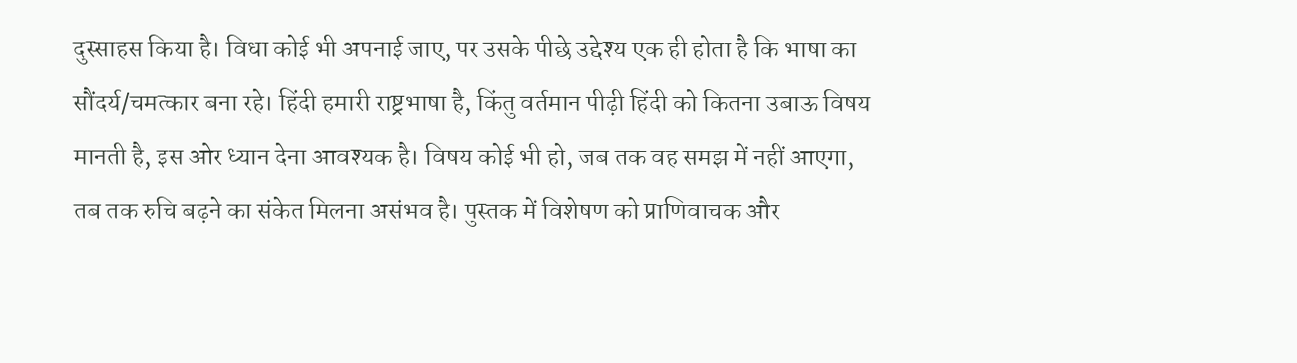दुस्साहस किया है। विधा कोई भी अपनाई जाए, पर उसके पीछे उद्देश्य एक ही होता है कि भाषा का सौंदर्य/चमत्कार बना रहे। हिंदी हमारी राष्ट्रभाषा है, किंतु वर्तमान पीढ़ी हिंदी को कितना उबाऊ विषय मानती है, इस ओर ध्यान देना आवश्यक है। विषय कोई भी हो, जब तक वह समझ में नहीं आएगा, तब तक रुचि बढ़ने का संकेत मिलना असंभव है। पुस्तक में विशेषण को प्राणिवाचक और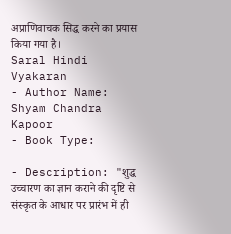अप्राणिवाचक सिद्ध करने का प्रयास किया गया है।
Saral Hindi Vyakaran
- Author Name:
Shyam Chandra Kapoor
- Book Type:

- Description: "शुद्ध उच्चारण का ज्ञान कराने की दृष्टि से संस्कृत के आधार पर प्रारंभ में ही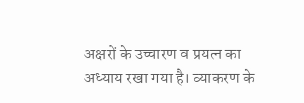अक्षरों के उच्चारण व प्रयत्न का अध्याय रखा गया है। व्याकरण के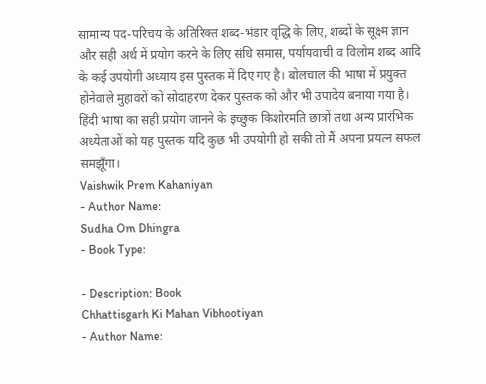सामान्य पद-परिचय के अतिरिक्त शब्द-भंडार वृद्धि के लिए, शब्दों के सूक्ष्म ज्ञान और सही अर्थ में प्रयोग करने के लिए संधि समास, पर्यायवाची व विलोम शब्द आदि के कई उपयोगी अध्याय इस पुस्तक में दिए गए है। बोलचाल की भाषा में प्रयुक्त होनेवाले मुहावरों को सोदाहरण देकर पुस्तक को और भी उपादेय बनाया गया है। हिंदी भाषा का सही प्रयोग जानने के इच्छुक किशोरमति छात्रों तथा अन्य प्रारंभिक अध्येताओं को यह पुस्तक यदि कुछ भी उपयोगी हो सकी तो मैं अपना प्रयत्न सफल समझूँगा।
Vaishwik Prem Kahaniyan
- Author Name:
Sudha Om Dhingra
- Book Type:

- Description: Book
Chhattisgarh Ki Mahan Vibhootiyan
- Author Name: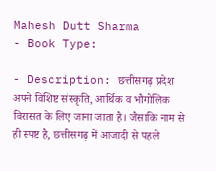Mahesh Dutt Sharma
- Book Type:

- Description: छत्तीसगढ़ प्रदेश अपने विशिष्ट संस्कृति, आर्थिक व भौगोलिक विरासत के लिए जाना जाता है। जैसाकि नाम से ही स्पष्ट है, छत्तीसगढ़ में आजादी से पहले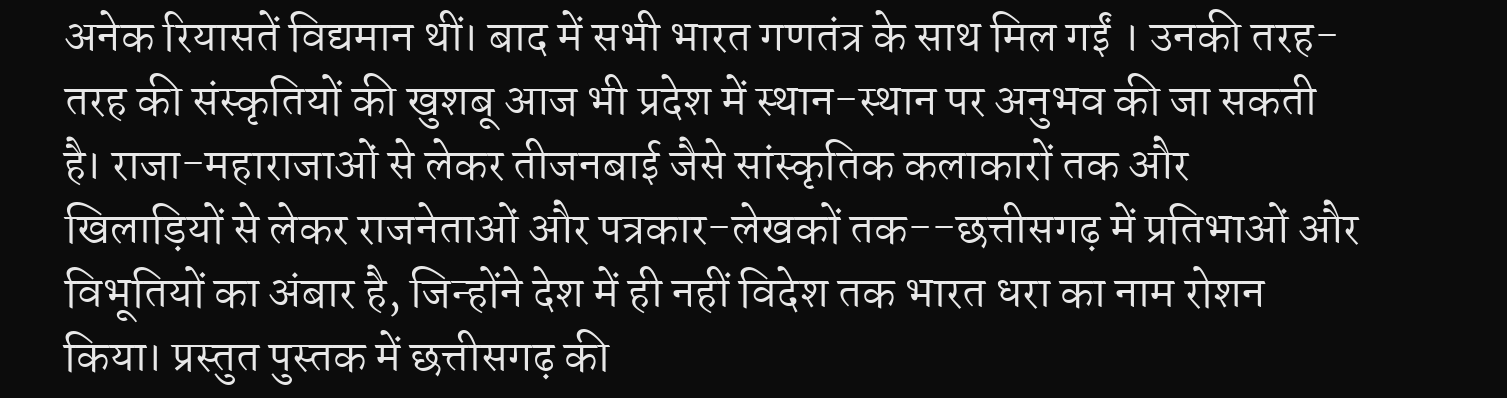अनेक रियासतें विद्यमान थीं। बाद में सभी भारत गणतंत्र के साथ मिल गईं । उनकी तरह-तरह की संस्कृतियों की खुशबू आज भी प्रदेश में स्थान-स्थान पर अनुभव की जा सकती है। राजा-महाराजाओं से लेकर तीजनबाई जैसे सांस्कृतिक कलाकारों तक और खिलाड़ियों से लेकर राजनेताओं और पत्रकार-लेखकों तक--छत्तीसगढ़ में प्रतिभाओं और विभूतियों का अंबार है, जिन्होंने देश में ही नहीं विदेश तक भारत धरा का नाम रोशन किया। प्रस्तुत पुस्तक में छत्तीसगढ़ की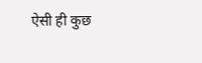ऐसी ही कुछ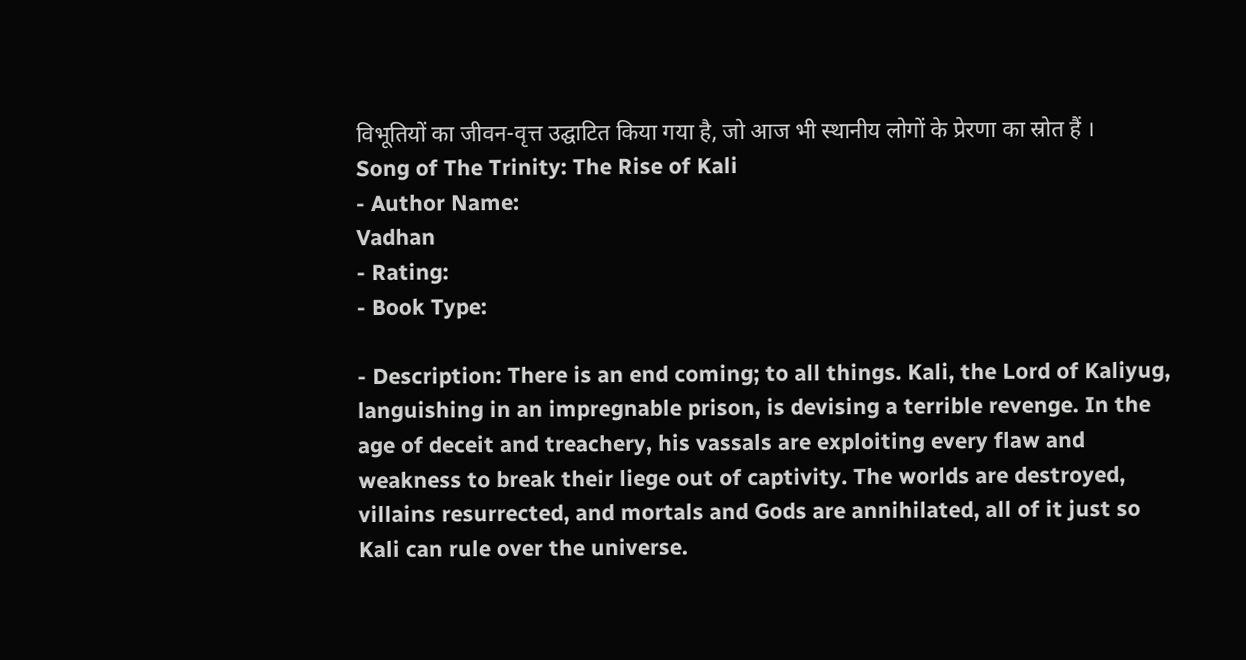विभूतियों का जीवन-वृत्त उद्घाटित किया गया है, जो आज भी स्थानीय लोगों के प्रेरणा का स्रोत हैं ।
Song of The Trinity: The Rise of Kali
- Author Name:
Vadhan
- Rating:
- Book Type:

- Description: There is an end coming; to all things. Kali, the Lord of Kaliyug, languishing in an impregnable prison, is devising a terrible revenge. In the age of deceit and treachery, his vassals are exploiting every flaw and weakness to break their liege out of captivity. The worlds are destroyed, villains resurrected, and mortals and Gods are annihilated, all of it just so Kali can rule over the universe.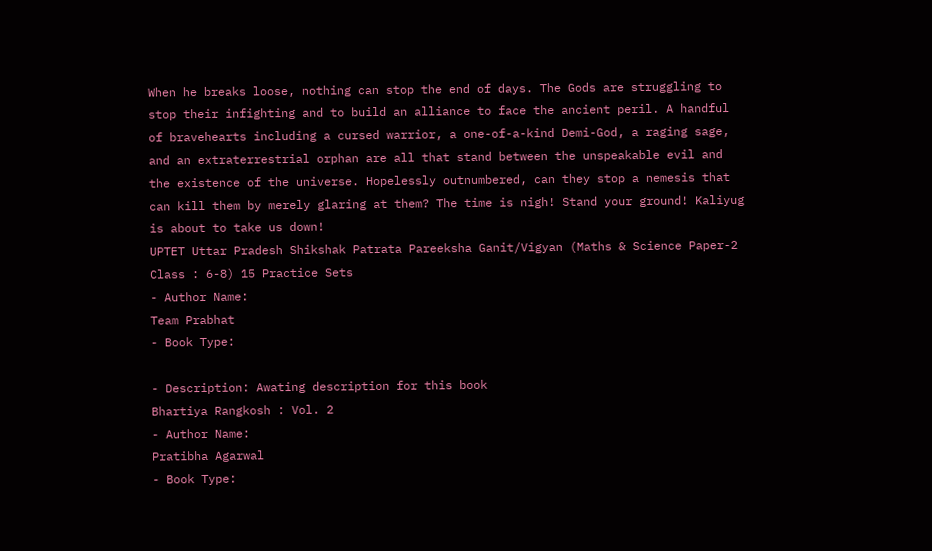When he breaks loose, nothing can stop the end of days. The Gods are struggling to stop their infighting and to build an alliance to face the ancient peril. A handful of bravehearts including a cursed warrior, a one-of-a-kind Demi-God, a raging sage, and an extraterrestrial orphan are all that stand between the unspeakable evil and the existence of the universe. Hopelessly outnumbered, can they stop a nemesis that can kill them by merely glaring at them? The time is nigh! Stand your ground! Kaliyug is about to take us down!
UPTET Uttar Pradesh Shikshak Patrata Pareeksha Ganit/Vigyan (Maths & Science Paper-2 Class : 6-8) 15 Practice Sets
- Author Name:
Team Prabhat
- Book Type:

- Description: Awating description for this book
Bhartiya Rangkosh : Vol. 2
- Author Name:
Pratibha Agarwal
- Book Type: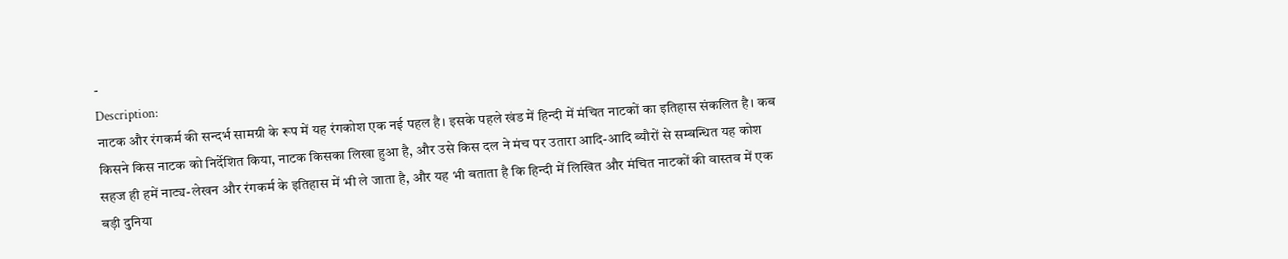-
Description:
नाटक और रंगकर्म की सन्दर्भ सामग्री के रूप में यह रंगकोश एक नई पहल है। इसके पहले खंड में हिन्दी में मंचित नाटकों का इतिहास संकलित है। कब किसने किस नाटक को निर्देशित किया, नाटक किसका लिखा हुआ है, और उसे किस दल ने मंच पर उतारा आदि-आदि ब्यौरों से सम्बन्धित यह कोश सहज ही हमें नाट्य-लेखन और रंगकर्म के इतिहास में भी ले जाता है, और यह भी बताता है कि हिन्दी में लिखित और मंचित नाटकों की वास्तव में एक बड़ी दुनिया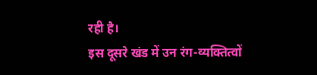रही है।
इस दूसरे खंड में उन रंग-व्यक्तित्वों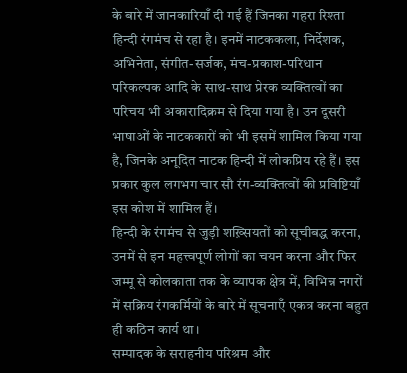के बारे में जानकारियाँ दी गई हैं जिनका गहरा रिश्ता हिन्दी रंगमंच से रहा है। इनमें नाटककला, निर्देशक, अभिनेता, संगीत-सर्जक, मंच-प्रकाश-परिधान परिकल्पक आदि के साथ-साथ प्रेरक व्यक्तित्वों का परिचय भी अकारादिक्रम से दिया गया है। उन दूसरी भाषाओं के नाटककारों को भी इसमें शामिल किया गया है, जिनके अनूदित नाटक हिन्दी में लोकप्रिय रहे हैं। इस प्रकार कुल लगभग चार सौ रंग-व्यक्तित्वों की प्रविष्टियाँ इस कोश में शामिल हैं।
हिन्दी के रंगमंच से जुड़ी शख़्सियतों को सूचीबद्ध करना, उनमें से इन महत्त्वपूर्ण लोगों का चयन करना और फिर जम्मू से कोलकाता तक के व्यापक क्षेत्र में, विभिन्न नगरों में सक्रिय रंगकर्मियों के बारे में सूचनाएँ एकत्र करना बहुत ही कठिन कार्य था।
सम्पादक के सराहनीय परिश्रम और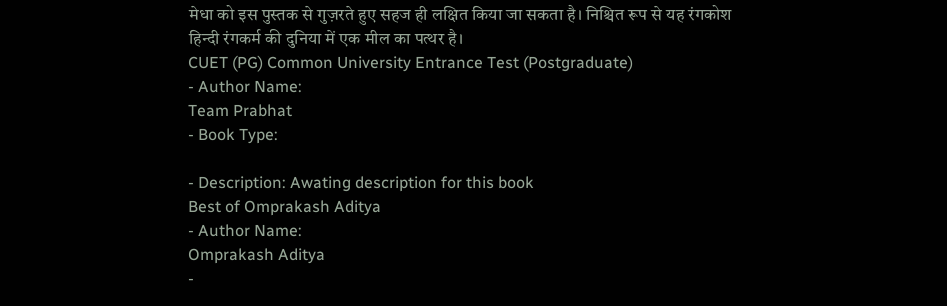मेधा को इस पुस्तक से गुज़रते हुए सहज ही लक्षित किया जा सकता है। निश्चित रूप से यह रंगकोश हिन्दी रंगकर्म की दुनिया में एक मील का पत्थर है।
CUET (PG) Common University Entrance Test (Postgraduate)
- Author Name:
Team Prabhat
- Book Type:

- Description: Awating description for this book
Best of Omprakash Aditya
- Author Name:
Omprakash Aditya
-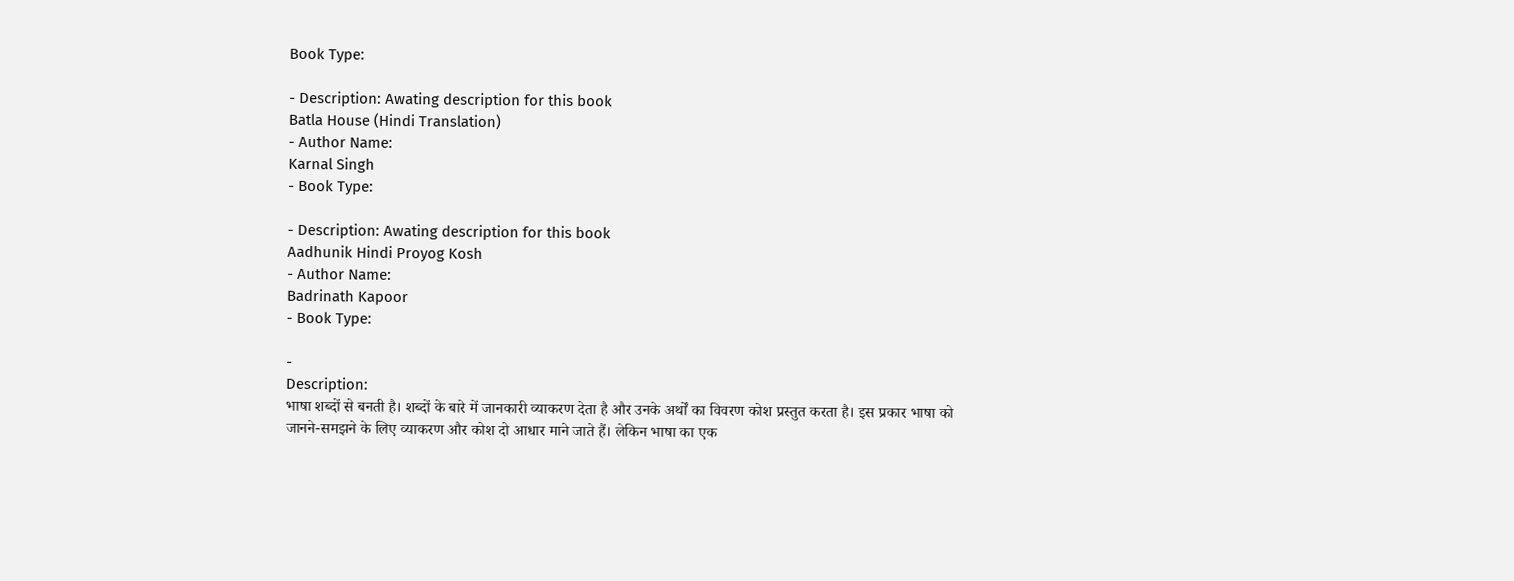Book Type:

- Description: Awating description for this book
Batla House (Hindi Translation)
- Author Name:
Karnal Singh
- Book Type:

- Description: Awating description for this book
Aadhunik Hindi Proyog Kosh
- Author Name:
Badrinath Kapoor
- Book Type:

-
Description:
भाषा शब्दों से बनती है। शब्दों के बारे में जानकारी व्याकरण देता है और उनके अर्थों का विवरण कोश प्रस्तुत करता है। इस प्रकार भाषा को जानने-समझने के लिए व्याकरण और कोश दो आधार माने जाते हैं। लेकिन भाषा का एक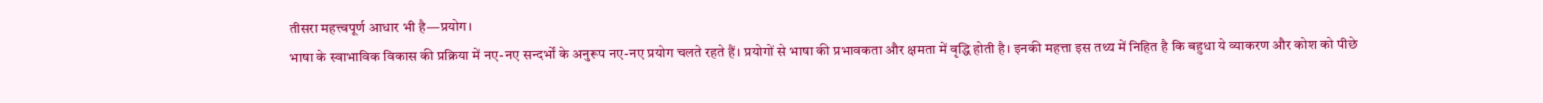तीसरा महत्त्वपूर्ण आधार भी है—प्रयोग।
भाषा के स्वाभाविक विकास की प्रक्रिया में नए-नए सन्दर्भों के अनुरूप नए-नए प्रयोग चलते रहते हैं। प्रयोगों से भाषा की प्रभावकता और क्षमता में वृद्धि होती है। इनकी महत्ता इस तथ्य में निहित है कि बहुधा ये व्याकरण और कोश को पीछे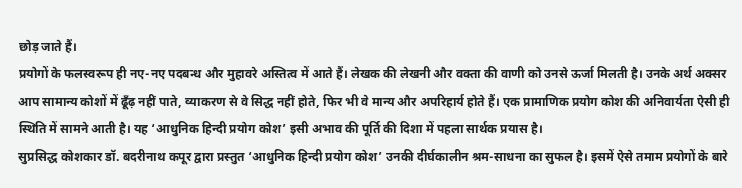छोड़ जाते हैं।
प्रयोगों के फलस्वरूप ही नए-नए पदबन्ध और मुहावरे अस्तित्व में आते हैं। लेखक की लेखनी और वक्ता की वाणी को उनसे ऊर्जा मिलती है। उनके अर्थ अक्सर आप सामान्य कोशों में ढूँढ़ नहीं पाते, व्याकरण से वे सिद्ध नहीं होते, फिर भी वे मान्य और अपरिहार्य होते हैं। एक प्रामाणिक प्रयोग कोश की अनिवार्यता ऐसी ही स्थिति में सामने आती है। यह ‘आधुनिक हिन्दी प्रयोग कोश’ इसी अभाव की पूर्ति की दिशा में पहला सार्थक प्रयास है।
सुप्रसिद्ध कोशकार डॉ. बदरीनाथ कपूर द्वारा प्रस्तुत ‘आधुनिक हिन्दी प्रयोग कोश’ उनकी दीर्घकालीन श्रम-साधना का सुफल है। इसमें ऐसे तमाम प्रयोगों के बारे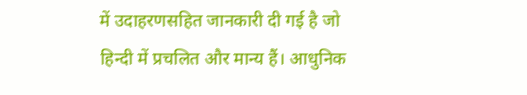में उदाहरणसहित जानकारी दी गई है जो हिन्दी में प्रचलित और मान्य हैं। आधुनिक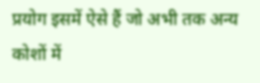प्रयोग इसमें ऐसे हैं जो अभी तक अन्य कोशों में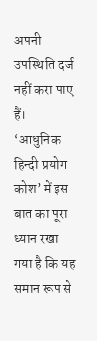अपनी उपस्थिति दर्ज नहीं करा पाए हैं।
‘आधुनिक हिन्दी प्रयोग कोश’ में इस बात का पूरा ध्यान रखा गया है कि यह समान रूप से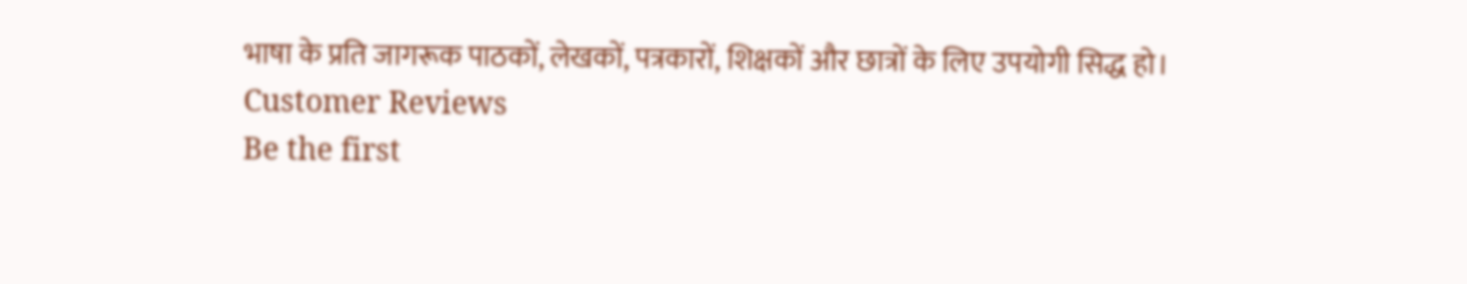भाषा के प्रति जागरूक पाठकों, लेखकों, पत्रकारों, शिक्षकों और छात्रों के लिए उपयोगी सिद्ध हो।
Customer Reviews
Be the first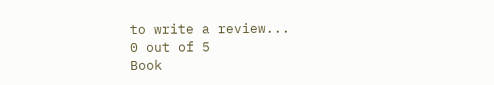to write a review...
0 out of 5
Book